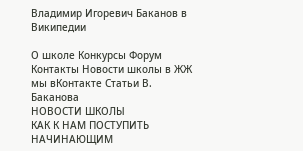Владимир Игоревич Баканов в Википедии

О школе Конкурсы Форум Контакты Новости школы в ЖЖ мы вКонтакте Статьи В. Баканова
НОВОСТИ ШКОЛЫ
КАК К НАМ ПОСТУПИТЬ
НАЧИНАЮЩИМ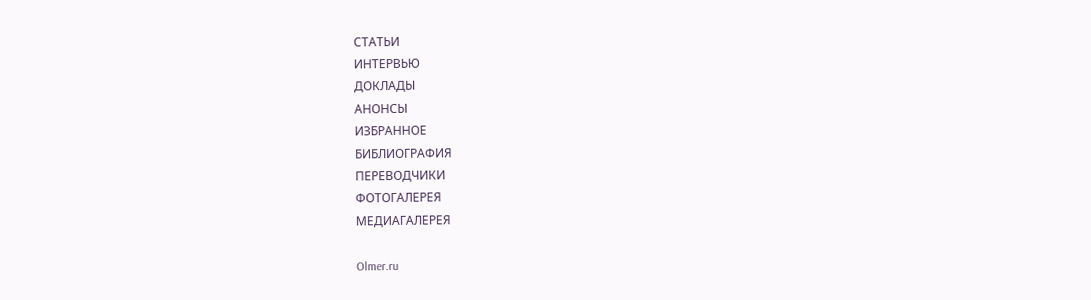СТАТЬИ
ИНТЕРВЬЮ
ДОКЛАДЫ
АНОНСЫ
ИЗБРАННОЕ
БИБЛИОГРАФИЯ
ПЕРЕВОДЧИКИ
ФОТОГАЛЕРЕЯ
МЕДИАГАЛЕРЕЯ

Olmer.ru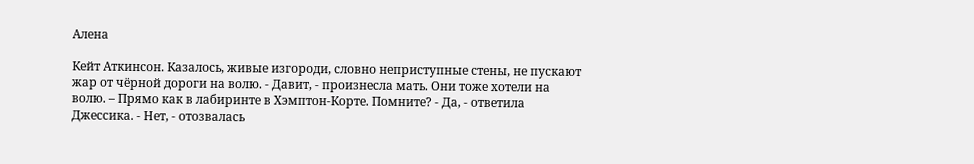Алена

Кейт Аткинсон. Казалось, живые изгороди, словно неприступные стены, не пускают жар от чёрной дороги на волю. - Давит, - произнесла мать. Они тоже хотели на волю. – Прямо как в лабиринте в Хэмптон-Корте. Помните? - Да, - ответила Джессика. - Нет, - отозвалась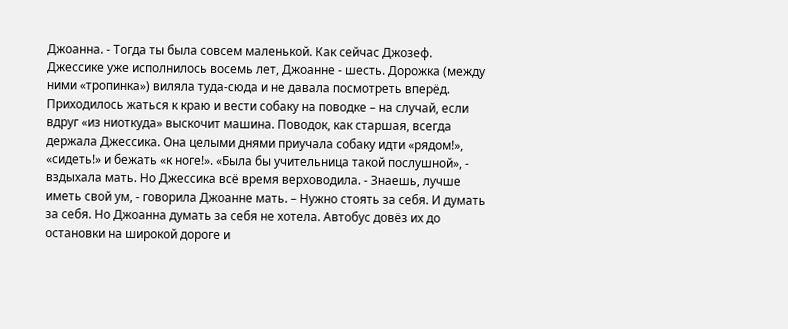Джоанна. - Тогда ты была совсем маленькой. Как сейчас Джозеф. Джессике уже исполнилось восемь лет, Джоанне - шесть. Дорожка (между ними «тропинка») виляла туда-сюда и не давала посмотреть вперёд. Приходилось жаться к краю и вести собаку на поводке – на случай, если вдруг «из ниоткуда» выскочит машина. Поводок, как старшая, всегда держала Джессика. Она целыми днями приучала собаку идти «рядом!», «сидеть!» и бежать «к ноге!». «Была бы учительница такой послушной», - вздыхала мать. Но Джессика всё время верховодила. - Знаешь, лучше иметь свой ум, - говорила Джоанне мать. – Нужно стоять за себя. И думать за себя. Но Джоанна думать за себя не хотела. Автобус довёз их до остановки на широкой дороге и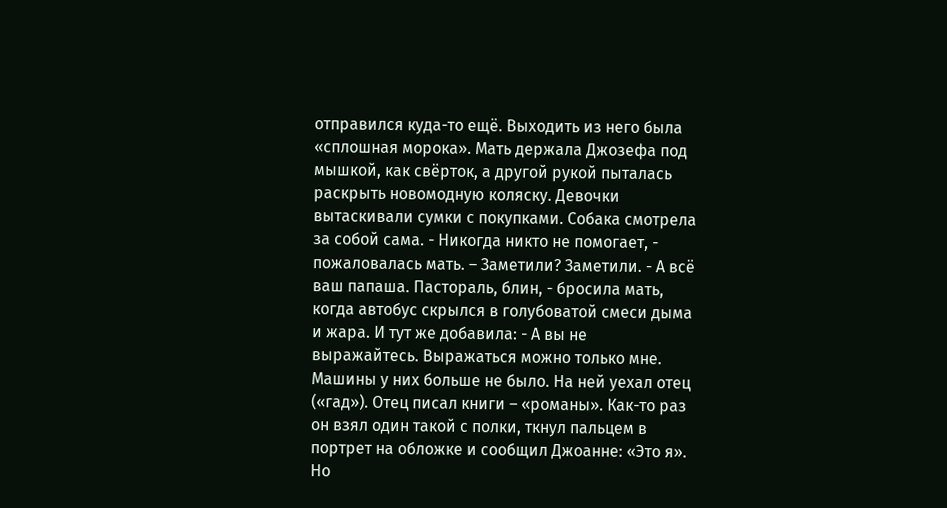отправился куда-то ещё. Выходить из него была «сплошная морока». Мать держала Джозефа под мышкой, как свёрток, а другой рукой пыталась раскрыть новомодную коляску. Девочки вытаскивали сумки с покупками. Собака смотрела за собой сама. - Никогда никто не помогает, - пожаловалась мать. – Заметили? Заметили. - А всё ваш папаша. Пастораль, блин, - бросила мать, когда автобус скрылся в голубоватой смеси дыма и жара. И тут же добавила: - А вы не выражайтесь. Выражаться можно только мне. Машины у них больше не было. На ней уехал отец («гад»). Отец писал книги – «романы». Как-то раз он взял один такой с полки, ткнул пальцем в портрет на обложке и сообщил Джоанне: «Это я». Но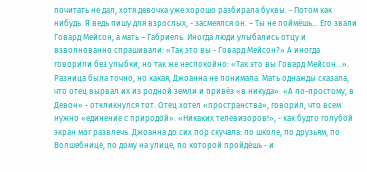почитать не дал, хотя девочка уже хорошо разбирала буквы. - Потом как нибудь. Я ведь пишу для взрослых, - засмеялся он. – Ты не поймёшь… Его звали Говард Мейсон, а мать – Габриель. Иногда люди улыбались отцу и взволнованно спрашивали: «Так это вы - Говард Мейсон?» А иногда говорили без улыбки, но так же неспокойно: «Так это вы Говард Мейсон…». Разница была точно, но какая, Джоанна не понимала. Мать однажды сказала, что отец вырвал их из родной земли и привёз «в никуда». «А по-простому, в Девон» - откликнулся тот. Отец хотел «пространства», говорил, что всем нужно «единение с природой». «Никаких телевизоров!», - как будто голубой экран мог развлечь. Джоанна до сих пор скучала: по школе, по друзьям, по Волшебнице, по дому на улице, по которой пройдёшь - и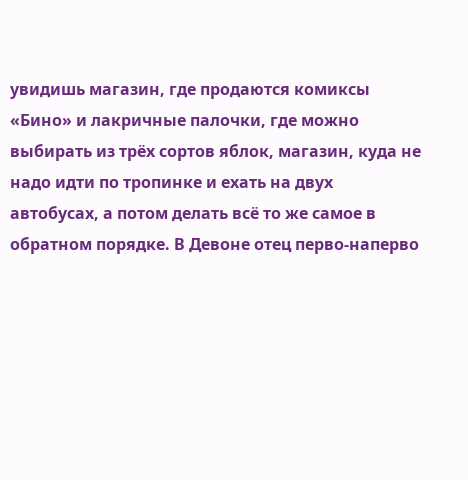увидишь магазин, где продаются комиксы «Бино» и лакричные палочки, где можно выбирать из трёх сортов яблок, магазин, куда не надо идти по тропинке и ехать на двух автобусах, а потом делать всё то же самое в обратном порядке. В Девоне отец перво-наперво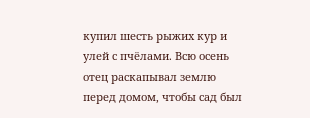купил шесть рыжих кур и улей с пчёлами. Всю осень отец раскапывал землю перед домом, чтобы сад был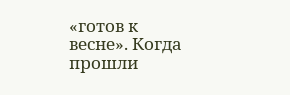«готов к весне». Когда прошли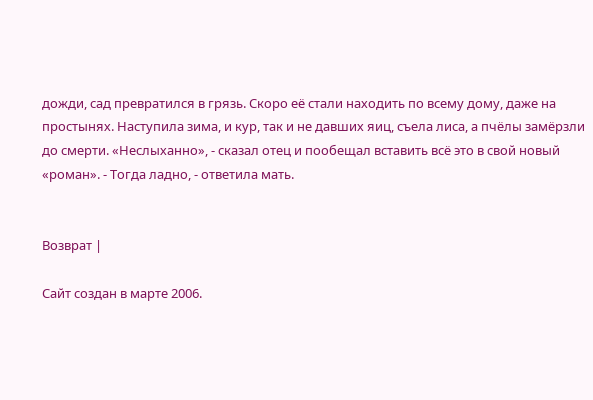дожди, сад превратился в грязь. Скоро её стали находить по всему дому, даже на простынях. Наступила зима, и кур, так и не давших яиц, съела лиса, а пчёлы замёрзли до смерти. «Неслыханно», - сказал отец и пообещал вставить всё это в свой новый «роман». - Тогда ладно, - ответила мать.


Возврат |

Сайт создан в марте 2006.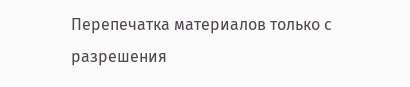Перепечатка материалов только с разрешения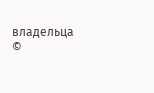владельца ©